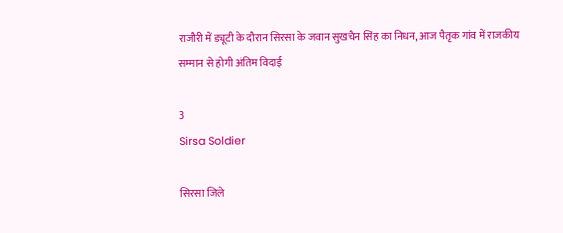राजौरी में ड्यूटी के दौरान सिरसा के जवान सुखचैन सिंह का निधन, आज पैतृक गांव में राजकीय सम्मान से होगी अंतिम विदाई

3
Sirsa Soldier

सिरसा जिले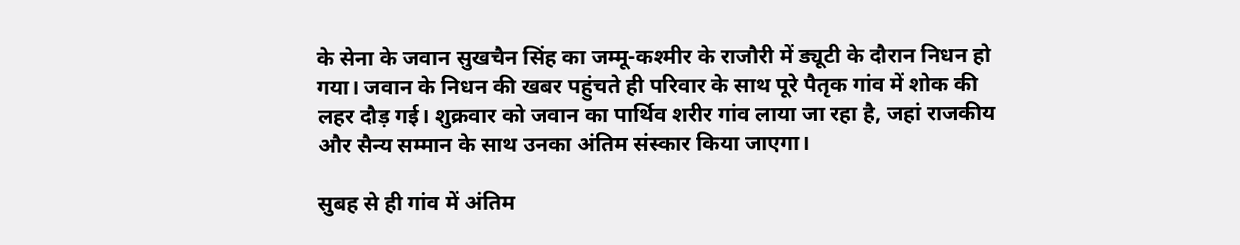के सेना के जवान सुखचैन सिंह का जम्मू-कश्मीर के राजौरी में ड्यूटी के दौरान निधन हो गया। जवान के निधन की खबर पहुंचते ही परिवार के साथ पूरे पैतृक गांव में शोक की लहर दौड़ गई। शुक्रवार को जवान का पार्थिव शरीर गांव लाया जा रहा है, जहां राजकीय और सैन्य सम्मान के साथ उनका अंतिम संस्कार किया जाएगा।

सुबह से ही गांव में अंतिम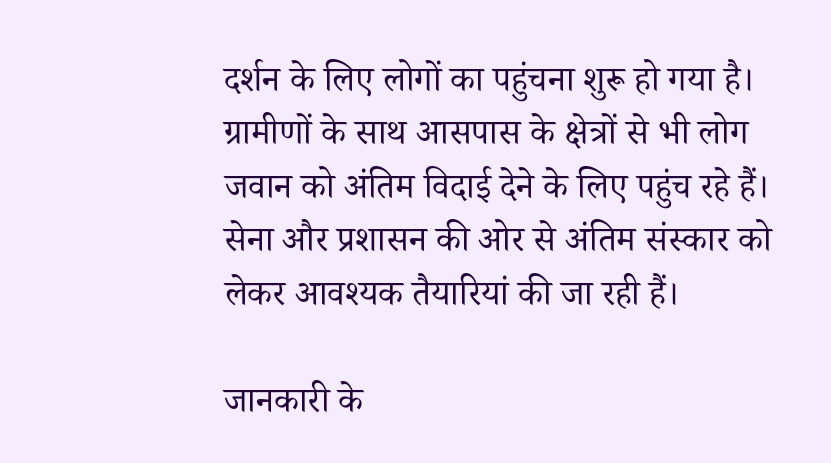दर्शन के लिए लोगों का पहुंचना शुरू हो गया है। ग्रामीणों के साथ आसपास के क्षेत्रों से भी लोग जवान को अंतिम विदाई देने के लिए पहुंच रहे हैं। सेना और प्रशासन की ओर से अंतिम संस्कार को लेकर आवश्यक तैयारियां की जा रही हैं।

जानकारी के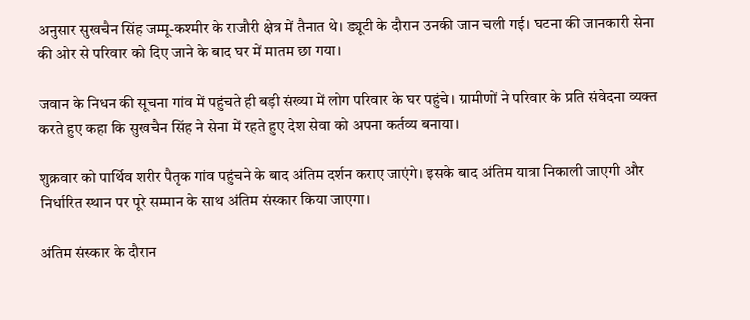अनुसार सुखचैन सिंह जम्मू-कश्मीर के राजौरी क्षेत्र में तैनात थे। ड्यूटी के दौरान उनकी जान चली गई। घटना की जानकारी सेना की ओर से परिवार को दिए जाने के बाद घर में मातम छा गया।

जवान के निधन की सूचना गांव में पहुंचते ही बड़ी संख्या में लोग परिवार के घर पहुंचे। ग्रामीणों ने परिवार के प्रति संवेदना व्यक्त करते हुए कहा कि सुखचैन सिंह ने सेना में रहते हुए देश सेवा को अपना कर्तव्य बनाया।

शुक्रवार को पार्थिव शरीर पैतृक गांव पहुंचने के बाद अंतिम दर्शन कराए जाएंगे। इसके बाद अंतिम यात्रा निकाली जाएगी और निर्धारित स्थान पर पूरे सम्मान के साथ अंतिम संस्कार किया जाएगा।

अंतिम संस्कार के दौरान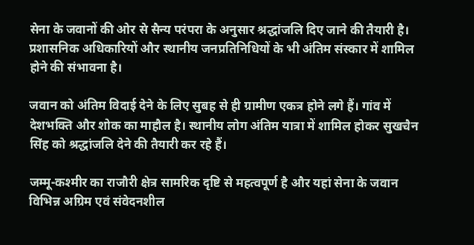सेना के जवानों की ओर से सैन्य परंपरा के अनुसार श्रद्धांजलि दिए जाने की तैयारी है। प्रशासनिक अधिकारियों और स्थानीय जनप्रतिनिधियों के भी अंतिम संस्कार में शामिल होने की संभावना है।

जवान को अंतिम विदाई देने के लिए सुबह से ही ग्रामीण एकत्र होने लगे हैं। गांव में देशभक्ति और शोक का माहौल है। स्थानीय लोग अंतिम यात्रा में शामिल होकर सुखचैन सिंह को श्रद्धांजलि देने की तैयारी कर रहे हैं।

जम्मू-कश्मीर का राजौरी क्षेत्र सामरिक दृष्टि से महत्वपूर्ण है और यहां सेना के जवान विभिन्न अग्रिम एवं संवेदनशील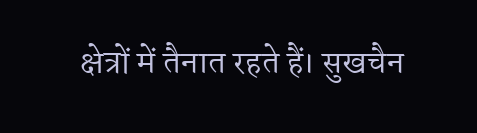क्षेत्रों में तैनात रहते हैं। सुखचैन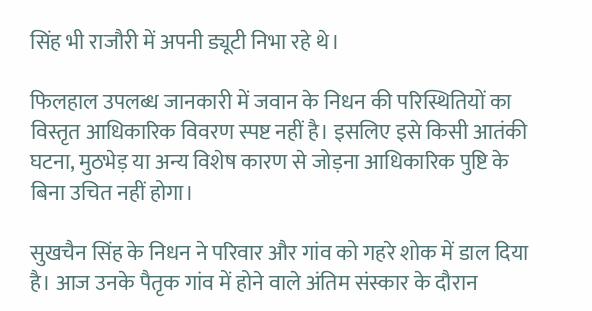सिंह भी राजौरी में अपनी ड्यूटी निभा रहे थे।

फिलहाल उपलब्ध जानकारी में जवान के निधन की परिस्थितियों का विस्तृत आधिकारिक विवरण स्पष्ट नहीं है। इसलिए इसे किसी आतंकी घटना, मुठभेड़ या अन्य विशेष कारण से जोड़ना आधिकारिक पुष्टि के बिना उचित नहीं होगा।

सुखचैन सिंह के निधन ने परिवार और गांव को गहरे शोक में डाल दिया है। आज उनके पैतृक गांव में होने वाले अंतिम संस्कार के दौरान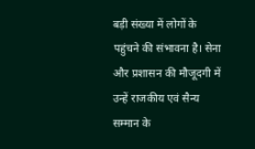बड़ी संख्या में लोगों के पहुंचने की संभावना है। सेना और प्रशासन की मौजूदगी में उन्हें राजकीय एवं सैन्य सम्मान के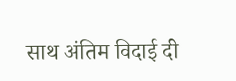साथ अंतिम विदाई दी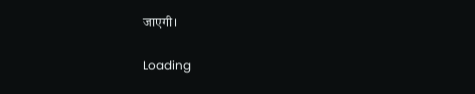जाएगी।

Loading